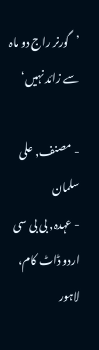’گورنر راج دو ماہ سے زائد نہیں‘

- مصنف, علی سلمان
- عہدہ, بی بی سی اردو ڈاٹ کام، لاہور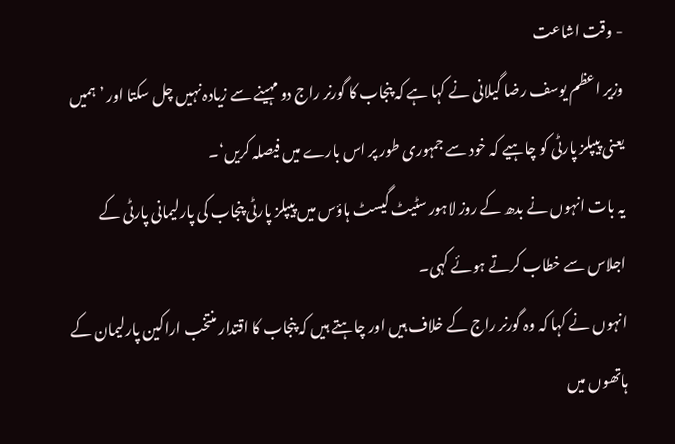- وقت اشاعت
وزیر اعظم یوسف رضا گیلانی نے کہا ہے کہ پنجاب کا گورنر راج دو مہینے سے زیادہ نہیں چل سکتا اور ’ہمیں یعنی پیپلز پارٹی کو چاہیے کہ خود سے جمہوری طور پر اس بارے میں فیصلہ کریں‘۔
یہ بات انہوں نے بدھ کے روز لاہور سٹیٹ گیسٹ ہاؤس میں پیپلز پارٹی پنجاب کی پارلیمانی پارٹی کے اجلاس سے خطاب کرتے ہوئے کہی۔
انہوں نے کہا کہ وہ گورنر راج کے خلاف ہیں اور چاہتے ہیں کہ پنجاب کا اقتدار منتخب اراکین پارلیمان کے ہاتھوں میں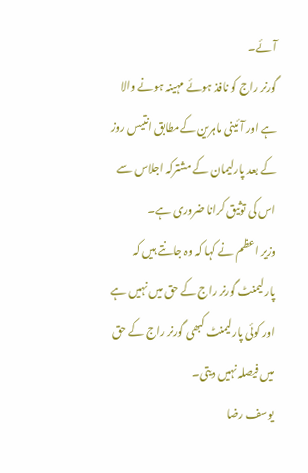آئے۔
گورنر راج کو نافذ ہوئے مہینہ ہونے والا ہے اور آئینی ماہرین کےمطابق انتیس روز کے بعد پارلیمان کے مشترکہ اجلاس سے اس کی توثیق کرانا ضروری ہے۔
وزیر اعظم نے کہا کہ وہ جانتے ہیں کہ پارلیمنٹ گورنر راج کے حق میں نہیں ہے اور کوئی پارلیمنٹ کبھی گورنر راج کے حق میں فیصلہ نہیں دیتی۔
یوسف رضا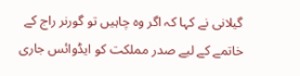گیلانی نے کہا کہ اگر وہ چاہیں تو گورنر راج کے خاتمے کے لیے صدر مملکت کو ایڈوائس جاری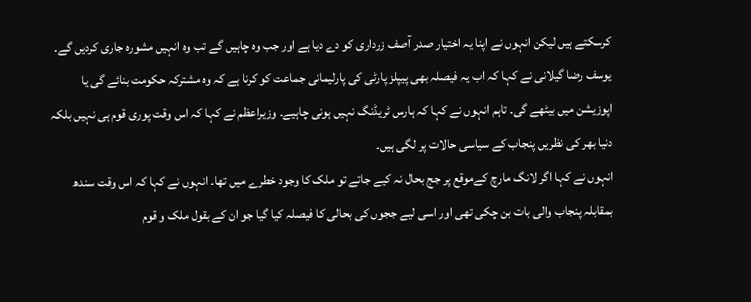کرسکتے ہیں لیکن انہوں نے اپنا یہ اختیار صدر آصف زرداری کو دے دیا ہے اور جب وہ چاہیں گے تب وہ انہیں مشورہ جاری کردیں گے۔
یوسف رضا گیلانی نے کہا کہ اب یہ فیصلہ بھی پیپلز پارٹی کی پارلیمانی جماعت کو کرنا ہے کہ وہ مشترکہ حکومت بنائے گی یا اپوزیشن میں بیٹھے گی۔ تاہم انہوں نے کہا کہ ہارس ٹریڈنگ نہیں ہونی چاہیے۔ وزیراعظم نے کہا کہ اس وقت پوری قوم ہی نہیں بلکہ دنیا بھر کی نظریں پنجاب کے سیاسی حالات پر لگی ہیں۔
انہوں نے کہا اگر لانگ مارچ کےموقع پر جج بحال نہ کیے جاتے تو ملک کا وجود خطرے میں تھا۔ انہوں نے کہا کہ اس وقت سندھ بمقابلہ پنجاب والی بات بن چکی تھی اور اسی لیے ججوں کی بحالی کا فیصلہ کیا گیا جو ان کے بقول ملک و قوم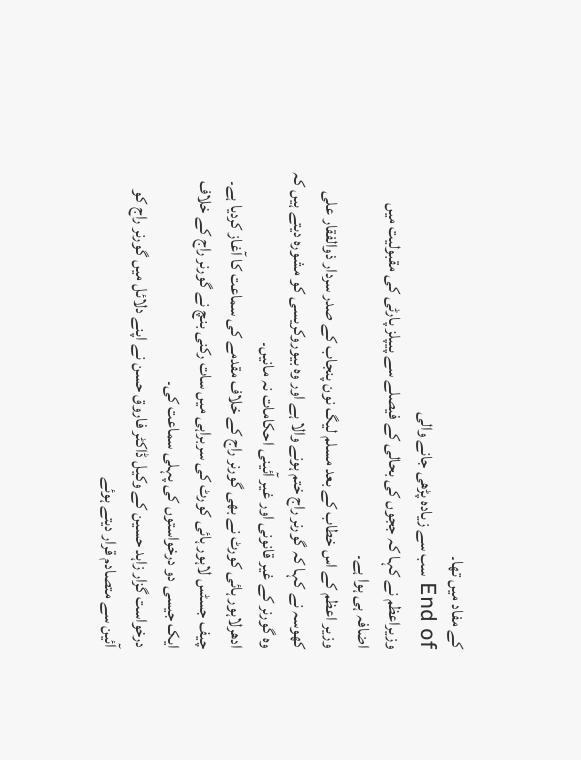کے مفاد میں تھا۔
End of سب سے زیادہ پڑھی جانے والی
وزیراعظم نے کہا کہ ججوں کی بحالی کے فیصلے سے پیپلز پارٹی کی مقبولیت میں اضافہ ہی ہوا ہے۔
وزیر اعظم کے اس خطاب کے بعد مسلم لیگ نون پنجاب کے صدر سردار ذوالفقار علی کھوسہ نے کہا کہ گورنر راج ختم ہونے والا ہے اور وہ بیوروکریسی کو مشورہ دیتے ہیں کہ وہ گورنر کے غیر قانونی اور غیر آئینی احکامات نہ مانیں۔
ادھرلاہور ہائی کورٹ نے بھی گورنر راج کے خلاف مقدمے کی سماعت کا آغاز کردیا ہے۔ چیف جسٹس لاہور ہائی کورٹ کی سربراہی میں سات رکنی بنچ نے گورنر راج کے خلاف ایک جیسی دو درخواستوں کی پہلی سماعت کی۔
درخواست گزار زاہد حسین کے وکیل ڈاکٹر فاروق حسن نے اپنے دلائل میں گورنر راج کو آئین سے متصادم قرار دیتے ہوئے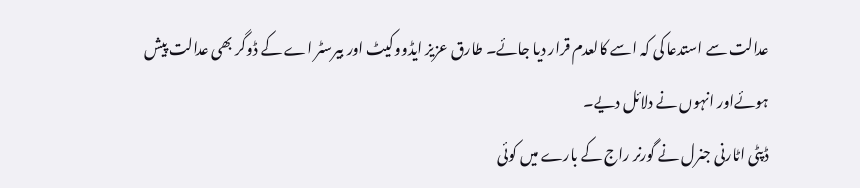عدالت سے استدعا کی کہ اسے کالعدم قرار دیا جائے۔ طارق عزیز ایڈووکیٹ اور بیرسٹر اے کے ڈوگر بھی عدالت پیش ہوئےاور انہوں نے دلائل دیے۔
ڈپٹی اٹارنی جنرل نے گورنر راج کے بارے میں کوئی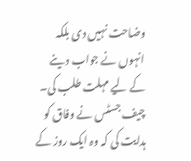وضاحت نہیں دی بلکہ انہوں نے جواب دینے کے لیے مہلت طلب کی۔ چیف جسٹس نے وفاق کو ہدایت کی کہ وہ ایک روز کے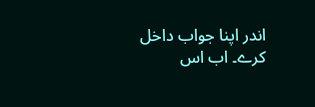اندر اپنا جواب داخل کرے۔ اب اس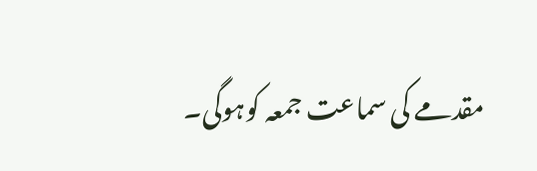مقدمے کی سماعت جمعہ کوہوگی۔